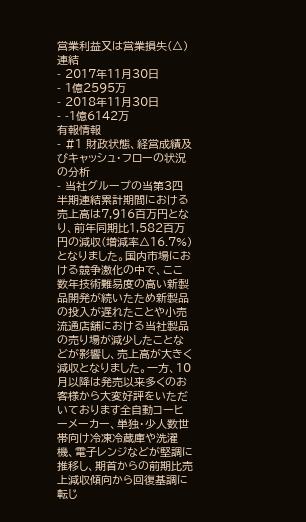営業利益又は営業損失(△)
連結
- 2017年11月30日
- 1億2595万
- 2018年11月30日
- -1億6142万
有報情報
- #1 財政状態、経営成績及びキャッシュ・フローの状況の分析
- 当社グループの当第3四半期連結累計期間における売上高は7,916百万円となり、前年同期比1,582百万円の減収(増減率△16.7%)となりました。国内市場における競争激化の中で、ここ数年技術難易度の高い新製品開発が続いたため新製品の投入が遅れたことや小売流通店舗における当社製品の売り場が減少したことなどが影響し、売上高が大きく減収となりました。一方、10月以降は発売以来多くのお客様から大変好評をいただいております全自動コーヒーメーカー、単独・少人数世帯向け冷凍冷蔵庫や洗濯機、電子レンジなどが堅調に推移し、期首からの前期比売上減収傾向から回復基調に転じ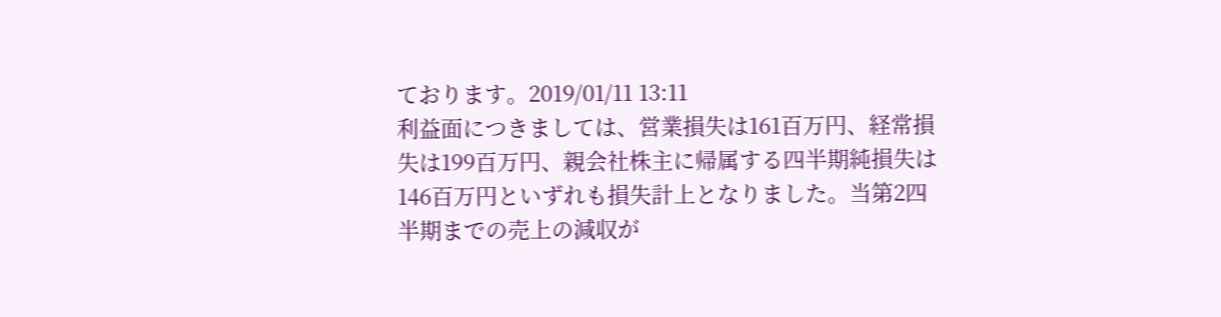ております。2019/01/11 13:11
利益面につきましては、営業損失は161百万円、経常損失は199百万円、親会社株主に帰属する四半期純損失は146百万円といずれも損失計上となりました。当第2四半期までの売上の減収が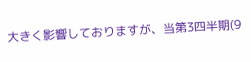大きく影響しておりますが、当第3四半期(9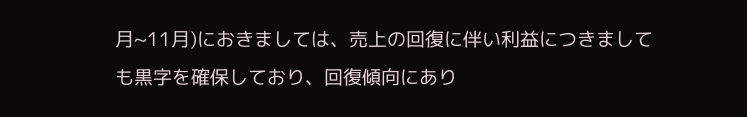月~11月)におきましては、売上の回復に伴い利益につきましても黒字を確保しており、回復傾向にあり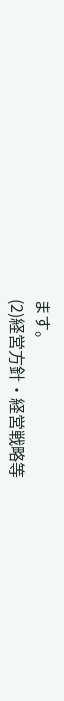ます。
(2)経営方針・経営戦略等